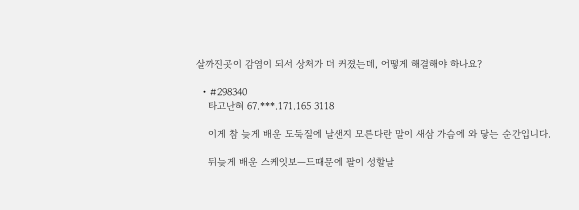살까진곳이 감염이 되서 상처가 더 커졌는데, 어떻게 해결해야 하나요?

  • #298340
    타고난혀 67.***.171.165 3118

    이게 참 늦게 배운 도둑질에 날샌지 모른다란 말이 새삼 가슴에 와 닿는 순간입니다.

    뒤늦게 배운 스케잇보—드때문에 팔이 성할날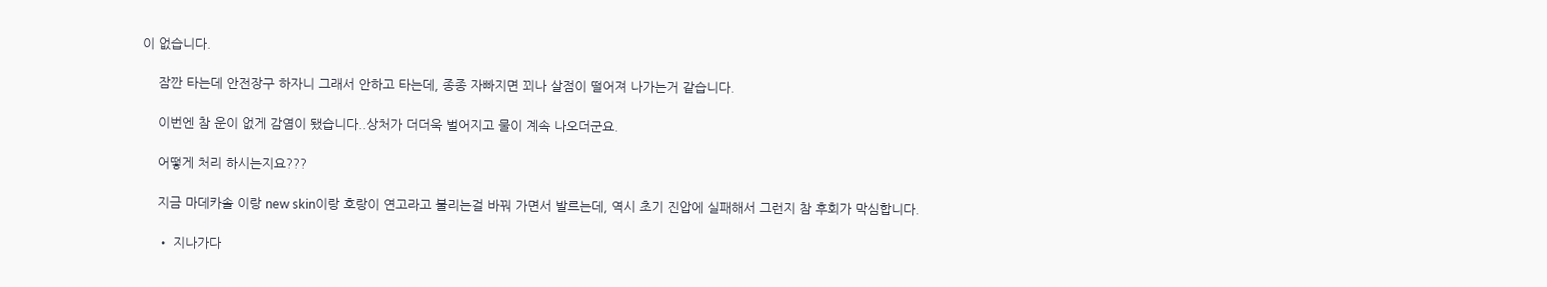이 없습니다.

    잠깐 타는데 안전장구 하자니 그래서 안하고 타는데, 종종 자빠지면 꾀나 살점이 떨어져 나가는거 같습니다.

    이번엔 참 운이 없게 감염이 됐습니다..상처가 더더욱 벌어지고 물이 계속 나오더군요.

    어떻게 처리 하시는지요???

    지금 마데카솔 이랑 new skin이랑 호랑이 연고라고 불리는걸 바꿔 가면서 발르는데, 역시 초기 진압에 실패해서 그런지 참 후회가 막심합니다.

    • 지나가다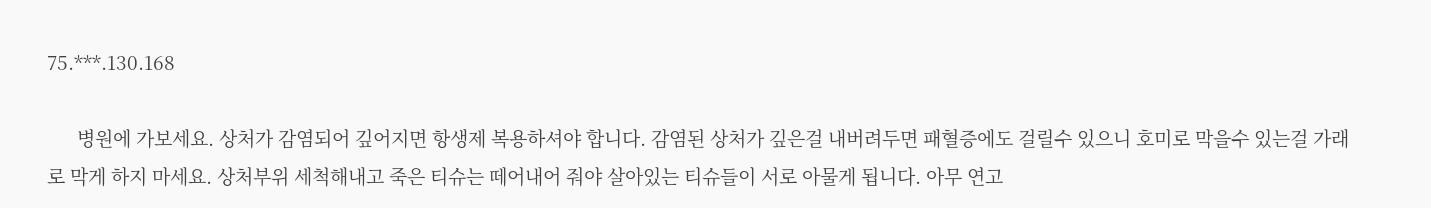75.***.130.168

      병원에 가보세요. 상처가 감염되어 깊어지면 항생제 복용하셔야 합니다. 감염된 상처가 깊은걸 내버려두면 패혈증에도 걸릴수 있으니 호미로 막을수 있는걸 가래로 막게 하지 마세요. 상처부위 세척해내고 죽은 티슈는 떼어내어 줘야 살아있는 티슈들이 서로 아물게 됩니다. 아무 연고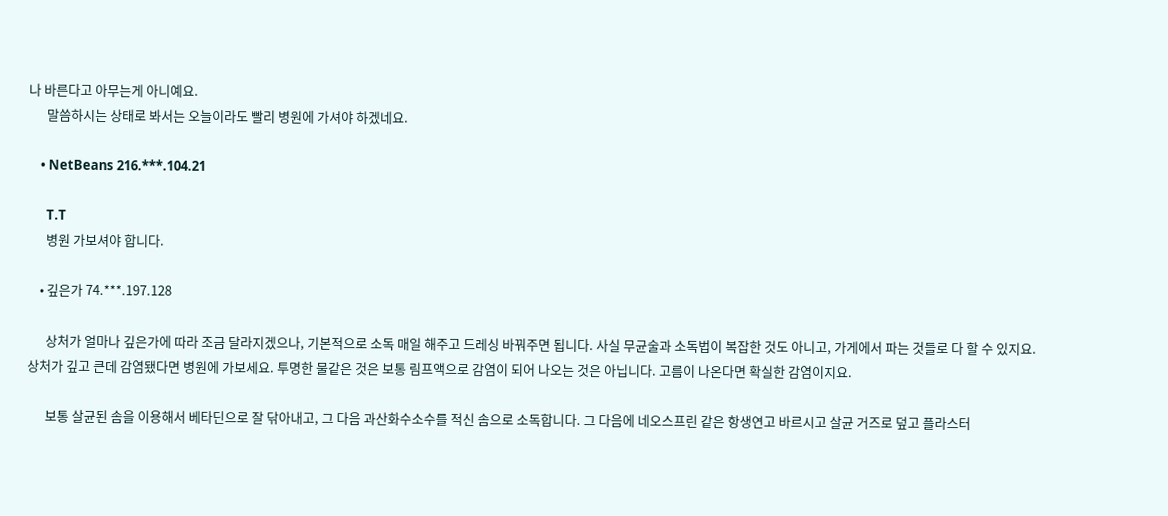나 바른다고 아무는게 아니예요.
      말씀하시는 상태로 봐서는 오늘이라도 빨리 병원에 가셔야 하겠네요.

    • NetBeans 216.***.104.21

      T.T
      병원 가보셔야 합니다.

    • 깊은가 74.***.197.128

      상처가 얼마나 깊은가에 따라 조금 달라지겠으나, 기본적으로 소독 매일 해주고 드레싱 바꿔주면 됩니다. 사실 무균술과 소독법이 복잡한 것도 아니고, 가게에서 파는 것들로 다 할 수 있지요. 상처가 깊고 큰데 감염됐다면 병원에 가보세요. 투명한 물같은 것은 보통 림프액으로 감염이 되어 나오는 것은 아닙니다. 고름이 나온다면 확실한 감염이지요.

      보통 살균된 솜을 이용해서 베타딘으로 잘 닦아내고, 그 다음 과산화수소수를 적신 솜으로 소독합니다. 그 다음에 네오스프린 같은 항생연고 바르시고 살균 거즈로 덮고 플라스터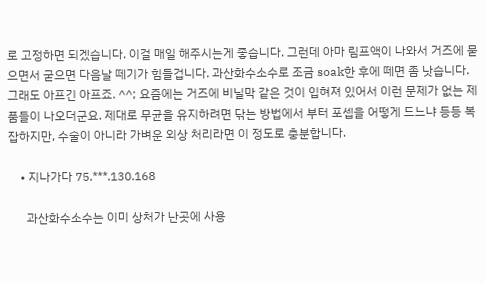로 고정하면 되겠습니다. 이걸 매일 해주시는게 좋습니다. 그런데 아마 림프액이 나와서 거즈에 묻으면서 굳으면 다음날 떼기가 힘들겁니다. 과산화수소수로 조금 soak한 후에 떼면 좀 낫습니다. 그래도 아프긴 아프죠. ^^; 요즘에는 거즈에 비닐막 같은 것이 입혀져 있어서 이런 문제가 없는 제품들이 나오더군요. 제대로 무균을 유지하려면 닦는 방법에서 부터 포셉을 어떻게 드느냐 등등 복잡하지만, 수술이 아니라 가벼운 외상 처리라면 이 정도로 충분합니다.

    • 지나가다 75.***.130.168

      과산화수소수는 이미 상처가 난곳에 사용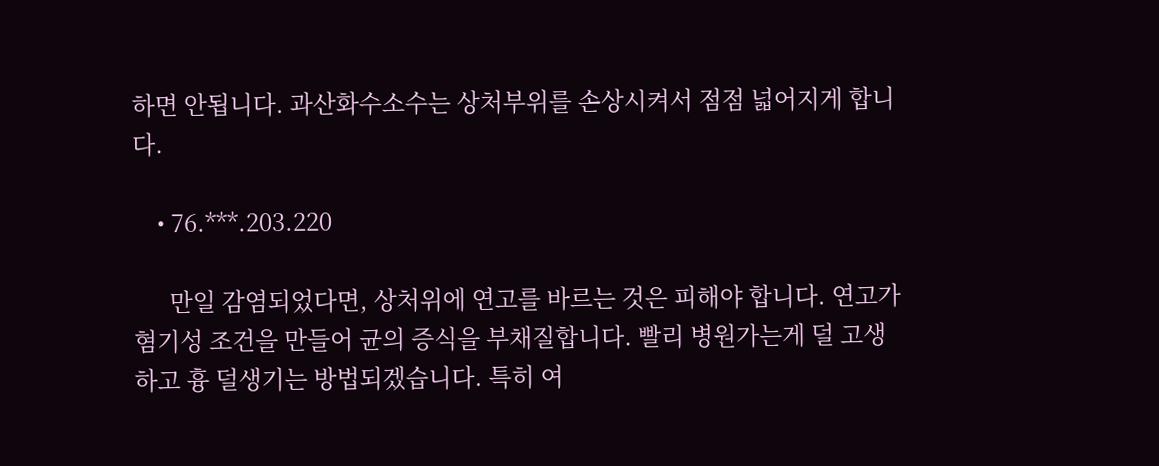하면 안됩니다. 과산화수소수는 상처부위를 손상시켜서 점점 넓어지게 합니다.

    • 76.***.203.220

      만일 감염되었다면, 상처위에 연고를 바르는 것은 피해야 합니다. 연고가 혐기성 조건을 만들어 균의 증식을 부채질합니다. 빨리 병원가는게 덜 고생하고 흉 덜생기는 방법되겠습니다. 특히 여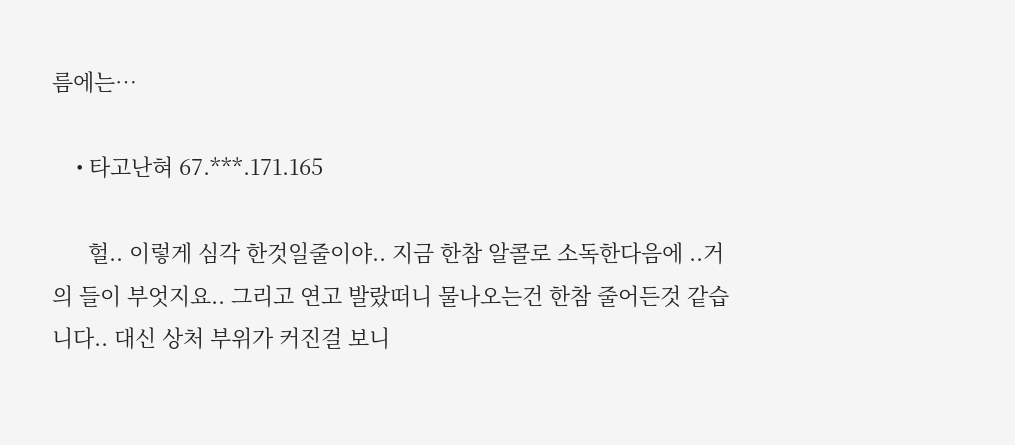름에는…

    • 타고난혀 67.***.171.165

      헐.. 이렇게 심각 한것일줄이야.. 지금 한참 알콜로 소독한다음에 ..거의 들이 부엇지요.. 그리고 연고 발랐떠니 물나오는건 한참 줄어든것 같습니다.. 대신 상처 부위가 커진걸 보니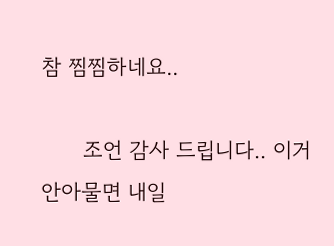참 찜찜하네요..

      조언 감사 드립니다.. 이거 안아물면 내일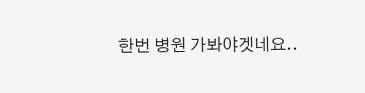한번 병원 가봐야겟네요..